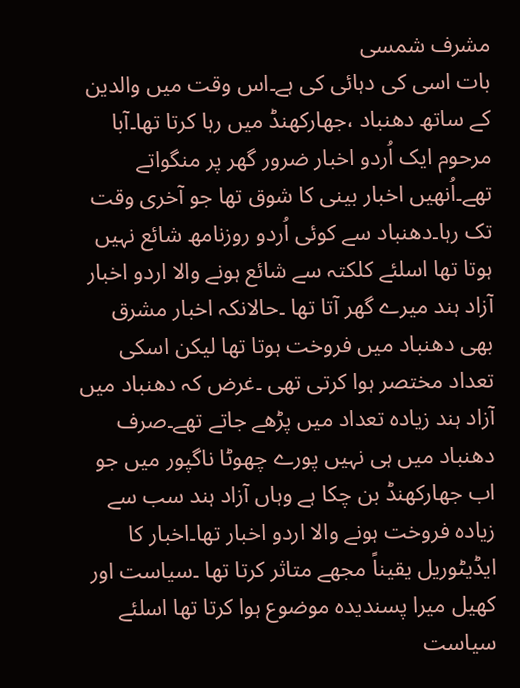مشرف شمسی
بات اسی کی دہائی کی ہے۔اس وقت میں والدین کے ساتھ دھنباد ،جھارکھنڈ میں رہا کرتا تھا۔آبا مرحوم ایک اُردو اخبار ضرور گھر پر منگواتے تھے۔اُنھیں اخبار بینی کا شوق تھا جو آخری وقت تک رہا۔دھنباد سے کوئی اُردو روزنامھ شائع نہیں ہوتا تھا اسلئے کلکتہ سے شائع ہونے والا اردو اخبار آزاد ہند میرے گھر آتا تھا ۔حالانکہ اخبار مشرق بھی دھنباد میں فروخت ہوتا تھا لیکن اسکی تعداد مختصر ہوا کرتی تھی ۔غرض کہ دھنباد میں آزاد ہند زیادہ تعداد میں پڑھے جاتے تھے۔صرف دھنباد میں ہی نہیں پورے چھوٹا ناگپور میں جو اب جھارکھنڈ بن چکا ہے وہاں آزاد ہند سب سے زیادہ فروخت ہونے والا اردو اخبار تھا۔اخبار کا ایڈیٹوریل یقیناً مجھے متاثر کرتا تھا ۔سیاست اور کھیل میرا پسندیدہ موضوع ہوا کرتا تھا اسلئے سیاست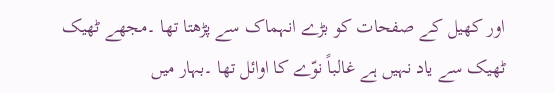اور کھیل کے صفحات کو بڑے انہماک سے پڑھتا تھا ۔مجھے ٹھیک ٹھیک سے یاد نہیں ہے غالباً نوّے کا اوائل تھا ۔بہار میں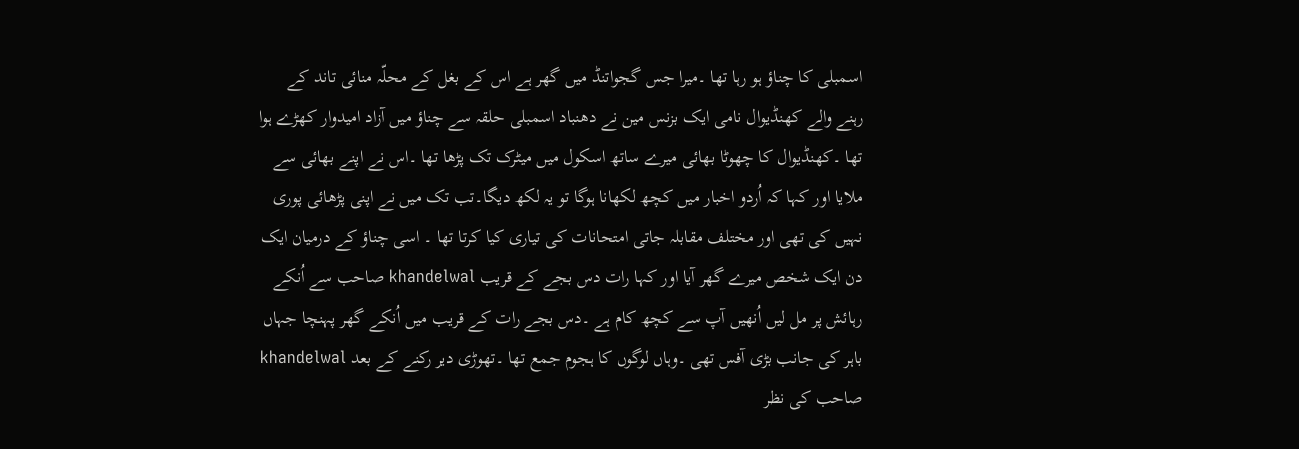اسمبلی کا چناؤ ہو رہا تھا ۔میرا جس گجواتنڈ میں گھر ہے اس کے بغل کے محلّہ منائی تاند کے رہنے والے کھنڈیوال نامی ایک بزنس مین نے دھنباد اسمبلی حلقہ سے چناؤ میں آزاد امیدوار کھڑے ہوا تھا ۔کھنڈیوال کا چھوٹا بھائی میرے ساتھ اسکول میں میٹرک تک پڑھا تھا ۔اس نے اپنے بھائی سے ملایا اور کہا کہ اُردو اخبار میں کچھ لکھانا ہوگا تو یہ لکھ دیگا۔تب تک میں نے اپنی پڑھائی پوری نہیں کی تھی اور مختلف مقابلہ جاتی امتحانات کی تیاری کیا کرتا تھا ۔ اسی چناؤ کے درمیان ایک دن ایک شخص میرے گھر آیا اور کہا رات دس بجے کے قریب khandelwal صاحب سے اُنکے رہائش پر مل لیں اُنھیں آپ سے کچھ کام ہے ۔دس بجے رات کے قریب میں اُنکے گھر پہنچا جہاں باہر کی جانب بڑی آفس تھی ۔وہاں لوگوں کا ہجوم جمع تھا ۔تھوڑی دیر رکنے کے بعد khandelwal صاحب کی نظر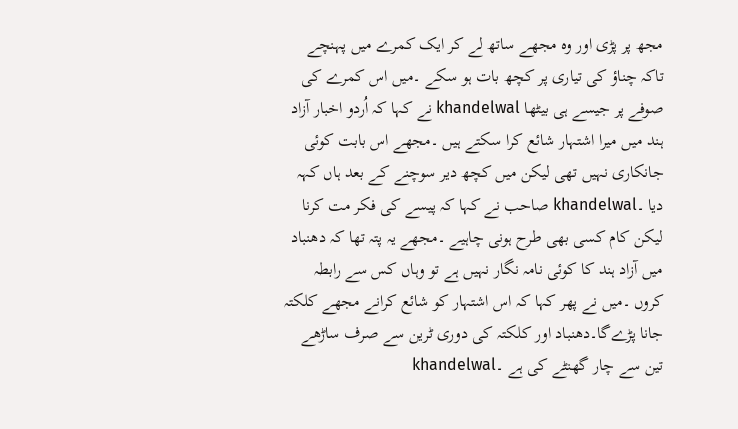مجھ پر پڑی اور وہ مجھے ساتھ لے کر ایک کمرے میں پہنچے تاکہ چناؤ کی تیاری پر کچھ بات ہو سکے ۔میں اس کمرے کی صوفے پر جیسے ہی بیٹھا khandelwal نے کہا کہ اُردو اخبار آزاد ہند میں میرا اشتہار شائع کرا سکتے ہیں ۔مجھے اس بابت کوئی جانکاری نہیں تھی لیکن میں کچھ دیر سوچنے کے بعد ہاں کہہ دیا ۔khandelwal صاحب نے کہا کہ پیسے کی فکر مت کرنا لیکن کام کسی بھی طرح ہونی چاہیے ۔مجھے یہ پتہ تھا کہ دھنباد میں آزاد ہند کا کوئی نامہ نگار نہیں ہے تو وہاں کس سے رابطہ کروں ۔میں نے پھر کہا کہ اس اشتہار کو شائع کرانے مجھے کلکتہ جانا پڑےگا۔دھنباد اور کلکتہ کی دوری ٹرین سے صرف ساڑھے تین سے چار گھنٹے کی ہے ۔khandelwal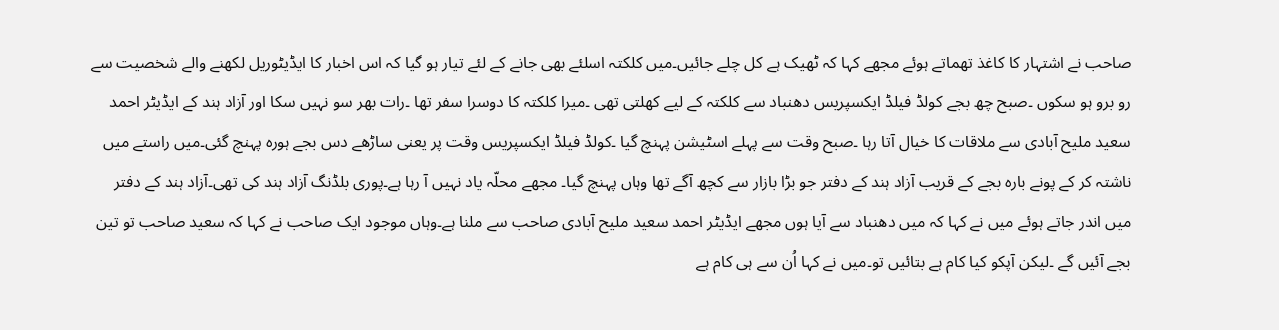صاحب نے اشتہار کا کاغذ تھماتے ہوئے مجھے کہا کہ ٹھیک ہے کل چلے جائیں۔میں کلکتہ اسلئے بھی جانے کے لئے تیار ہو گیا کہ اس اخبار کا ایڈیٹوریل لکھنے والے شخصیت سے رو برو ہو سکوں ۔صبح چھ بجے کولڈ فیلڈ ایکسپریس دھنباد سے کلکتہ کے لیے کھلتی تھی ۔میرا کلکتہ کا دوسرا سفر تھا ۔رات بھر سو نہیں سکا اور آزاد ہند کے ایڈیٹر احمد سعید ملیح آبادی سے ملاقات کا خیال آتا رہا ۔صبح وقت سے پہلے اسٹیشن پہنچ گیا ۔کولڈ فیلڈ ایکسپریس وقت پر یعنی ساڑھے دس بجے ہورہ پہنچ گئی۔میں راستے میں ناشتہ کر کے پونے بارہ بجے کے قریب آزاد ہند کے دفتر جو بڑا بازار سے کچھ آگے تھا وہاں پہنچ گیا۔ مجھے محلّہ یاد نہیں آ رہا ہے۔پوری بلڈنگ آزاد ہند کی تھی۔آزاد ہند کے دفتر میں اندر جاتے ہوئے میں نے کہا کہ میں دھنباد سے آیا ہوں مجھے ایڈیٹر احمد سعید ملیح آبادی صاحب سے ملنا ہے۔وہاں موجود ایک صاحب نے کہا کہ سعید صاحب تو تین بجے آئیں گے ۔لیکن آپکو کیا کام ہے بتائیں تو۔میں نے کہا اُن سے ہی کام ہے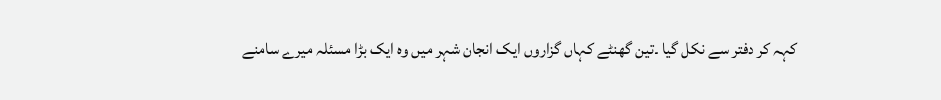کہہ کر دفتر سے نکل گیا ۔تین گھنٹے کہاں گزاروں ایک انجان شہر میں وہ ایک بڑا مسئلہ میرے سامنے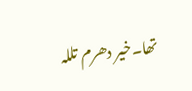تھا۔خیر دھرم تللہ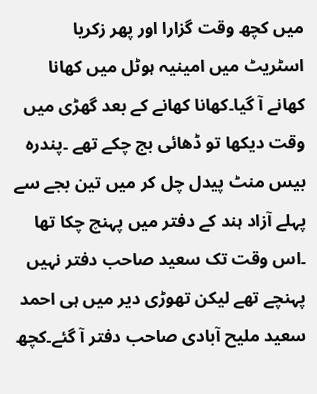میں کچھ وقت گزارا اور پھر زکریا اسٹریٹ میں امینیہ ہوٹل میں کھانا کھانے آ گیا۔کھانا کھانے کے بعد گھڑی میں وقت دیکھا تو ڈھائی بج چکے تھے ۔پندرہ بیس منٹ پیدل چل کر میں تین بجے سے پہلے آزاد ہند کے دفتر میں پہنچ چکا تھا ۔اس وقت تک سعید صاحب دفتر نہیں پہنچے تھے لیکن تھوڑی دیر میں ہی احمد سعید ملیح آبادی صاحب دفتر آ گئے۔کچھ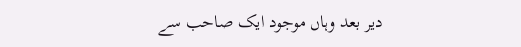دیر بعد وہاں موجود ایک صاحب سے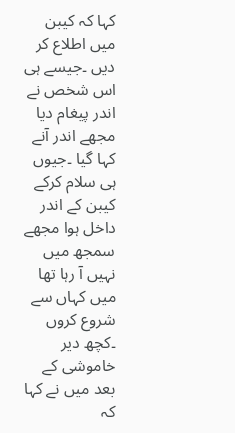کہا کہ کیبن میں اطلاع کر دیں ۔جیسے ہی اس شخص نے اندر پیغام دیا مجھے اندر آنے کہا گیا ۔جیوں ہی سلام کرکے کیبن کے اندر داخل ہوا مجھے سمجھ میں نہیں آ رہا تھا میں کہاں سے شروع کروں ۔کچھ دیر خاموشی کے بعد میں نے کہا کہ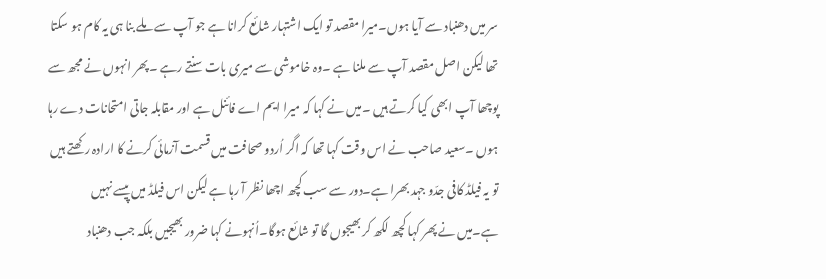سر میں دھنباد سے آیا ہوں۔میرا مقصد تو ایک اشتہار شائع کرانا ہے جو آپ سے ملے بنا ہی یہ کام ہو سکتا تھا لیکن اصل مقصد آپ سے ملنا ہے ۔وہ خاموشی سے میری بات سنتے رہے ۔پھر انہوں نے مجھ سے پوچھا آپ ابھی کیا کرتے ہیں ۔میں نے کہا کہ میرا ایم اے فائنل ہے اور مقابلہ جاتی امتحانات دے رہا ہوں ۔سعید صاحب نے اس وقت کہا تھا کہ اگر اُردو صحافت میں قسمت آزمائی کرنے کا ارادہ رکھتے ہیں تو یہ فیلڈ کافی جدّو جہد بھرا ہے۔دور سے سب کچھ اچھا نظر آ رہا ہے لیکن اس فیلڈ میں پیسے نہیں ہے۔میں نے پھر کہا کچھ لکھ کر بھیجوں گا تو شائع ہوگا۔اُنہونے کہا ضرور بھیجیں بلکہ جب دھنباد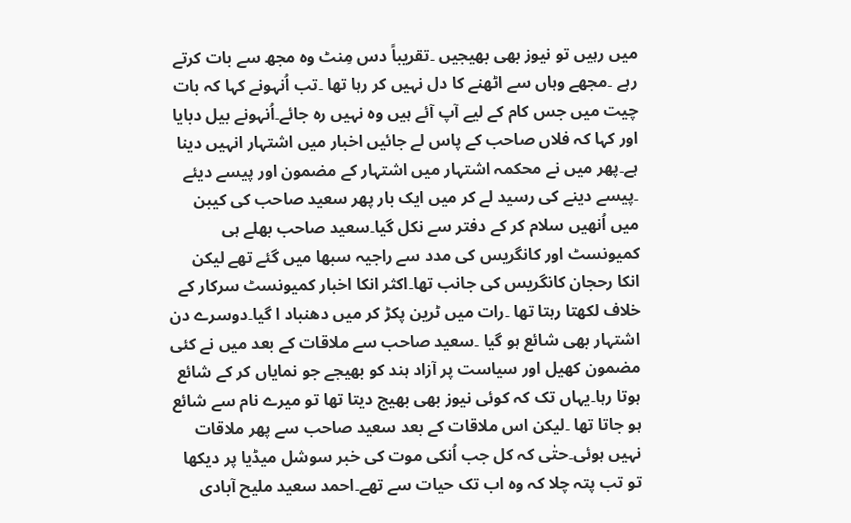میں رہیں تو نیوز بھی بھیجیں ۔تقریباً دس مِنٹ وہ مجھ سے بات کرتے رہے ۔مجھے وہاں سے اٹھنے کا دل نہیں کر رہا تھا ۔تب اُنہونے کہا کہ بات چیت میں جس کام کے لیے آپ آئے ہیں وہ نہیں رہ جائے۔اُنہونے بیل دبایا اور کہا کہ فلاں صاحب کے پاس لے جائیں اخبار میں اشتہار انہیں دینا ہے۔پھر میں نے محکمہ اشتہار میں اشتہار کے مضمون اور پیسے دیئے ۔پیسے دینے کی رسید لے کر میں ایک بار پھر سعید صاحب کی کیبن میں اُنھیں سلام کر کے دفتر سے نکل گیا۔سعید صاحب بھلے ہی کمیونسٹ اور کانگریس کی مدد سے راجیہ سبھا میں گئے تھے لیکن انکا رحجان کانگریس کی جانب تھا۔اکثر انکا اخبار کمیونسٹ سرکار کے خلاف لکھتا رہتا تھا ۔رات میں ٹرین پکڑ کر میں دھنباد ا گیا۔دوسرے دن اشتہار بھی شائع ہو گیا ۔سعید صاحب سے ملاقات کے بعد میں نے کئی مضمون کھیل اور سیاست پر آزاد ہند کو بھیجے جو نمایاں کر کے شائع ہوتا رہا۔یہاں تک کہ کوئی نیوز بھی بھیج دیتا تھا تو میرے نام سے شائع ہو جاتا تھا ۔لیکن اس ملاقات کے بعد سعید صاحب سے پھر ملاقات نہیں ہوئی۔حتٰی کہ کل جب اُنکی موت کی خبر سوشل میڈیا پر دیکھا تو تب پتہ چلا کہ وہ اب تک حیات سے تھے۔احمد سعید ملیح آبادی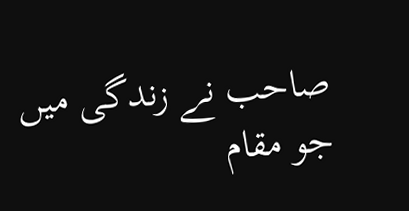صاحب نے زندگی میں جو مقام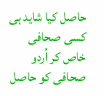حاصل کیا شاید ہی کسی صحافی خاص کر اُردو صحافی کو حاصل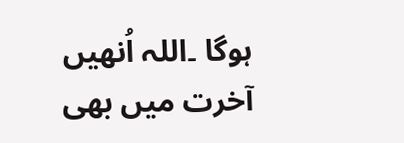ہوگا ۔اللہ اُنھیں آخرت میں بھی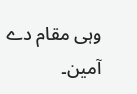وہی مقام دے آمین۔